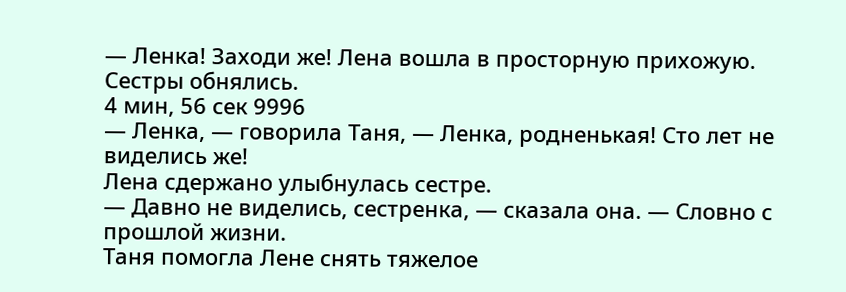— Ленка! Заходи же! Лена вошла в просторную прихожую. Сестры обнялись.
4 мин, 56 сек 9996
— Ленка, — говорила Таня, — Ленка, родненькая! Сто лет не виделись же!
Лена сдержано улыбнулась сестре.
— Давно не виделись, сестренка, — сказала она. — Словно с прошлой жизни.
Таня помогла Лене снять тяжелое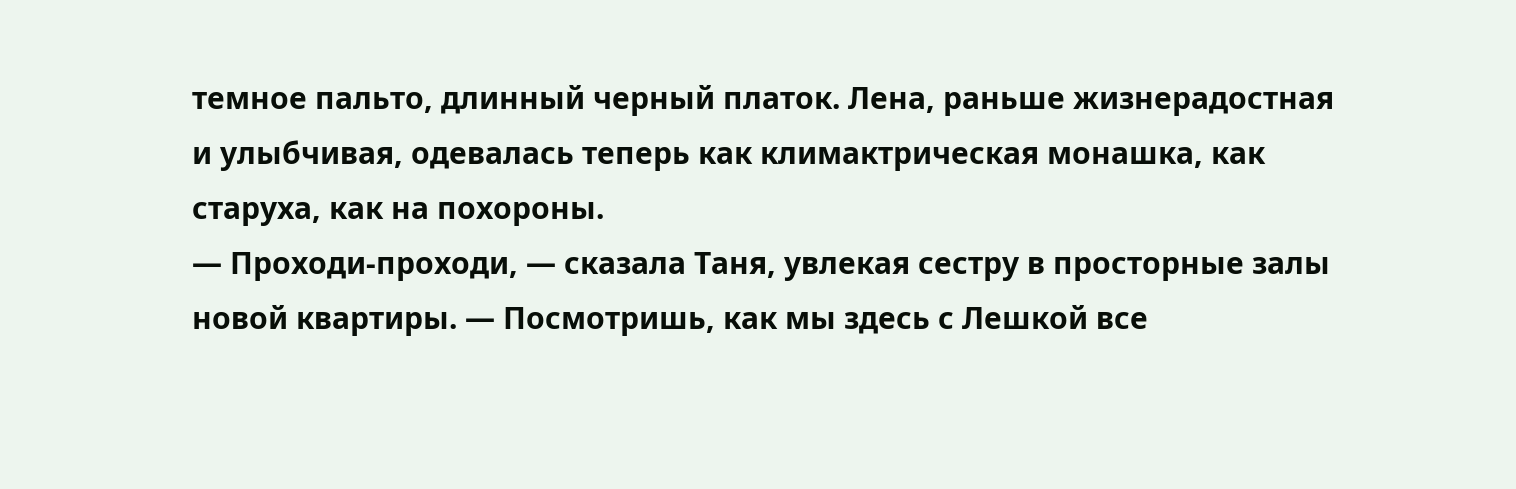темное пальто, длинный черный платок. Лена, раньше жизнерадостная и улыбчивая, одевалась теперь как климактрическая монашка, как старуха, как на похороны.
— Проходи-проходи, — сказала Таня, увлекая сестру в просторные залы новой квартиры. — Посмотришь, как мы здесь с Лешкой все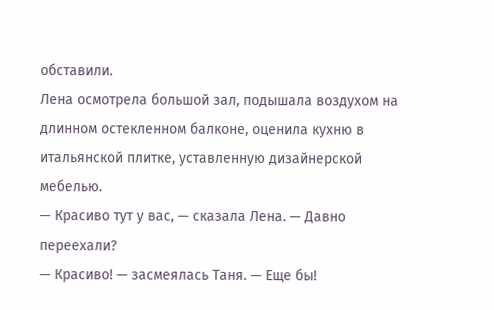обставили.
Лена осмотрела большой зал, подышала воздухом на длинном остекленном балконе, оценила кухню в итальянской плитке, уставленную дизайнерской мебелью.
— Красиво тут у вас, — сказала Лена. — Давно переехали?
— Красиво! — засмеялась Таня. — Еще бы!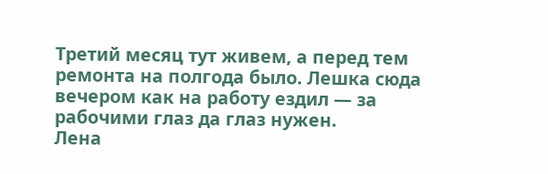Третий месяц тут живем, а перед тем ремонта на полгода было. Лешка сюда вечером как на работу ездил — за рабочими глаз да глаз нужен.
Лена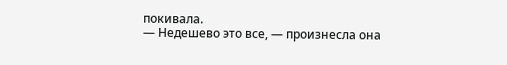покивала.
— Недешево это все, — произнесла она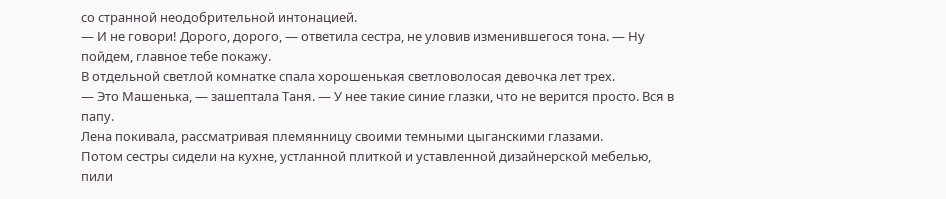со странной неодобрительной интонацией.
— И не говори! Дорого, дорого, — ответила сестра, не уловив изменившегося тона. — Ну пойдем, главное тебе покажу.
В отдельной светлой комнатке спала хорошенькая светловолосая девочка лет трех.
— Это Машенька, — зашептала Таня. — У нее такие синие глазки, что не верится просто. Вся в папу.
Лена покивала, рассматривая племянницу своими темными цыганскими глазами.
Потом сестры сидели на кухне, устланной плиткой и уставленной дизайнерской мебелью, пили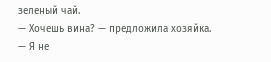зеленый чай.
— Хочешь вина? — предложила хозяйка.
— Я не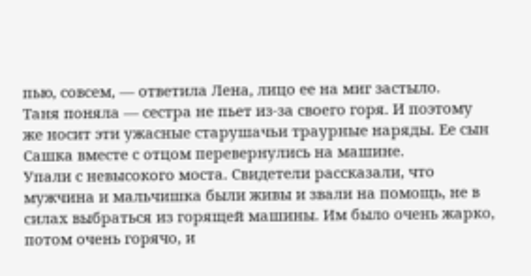пью, совсем, — ответила Лена, лицо ее на миг застыло.
Таня поняла — сестра не пьет из-за своего горя. И поэтому же носит эти ужасные старушачьи траурные наряды. Ее сын Сашка вместе с отцом перевернулись на машине.
Упали с невысокого моста. Свидетели рассказали, что мужчина и мальчишка были живы и звали на помощь, не в силах выбраться из горящей машины. Им было очень жарко, потом очень горячо, и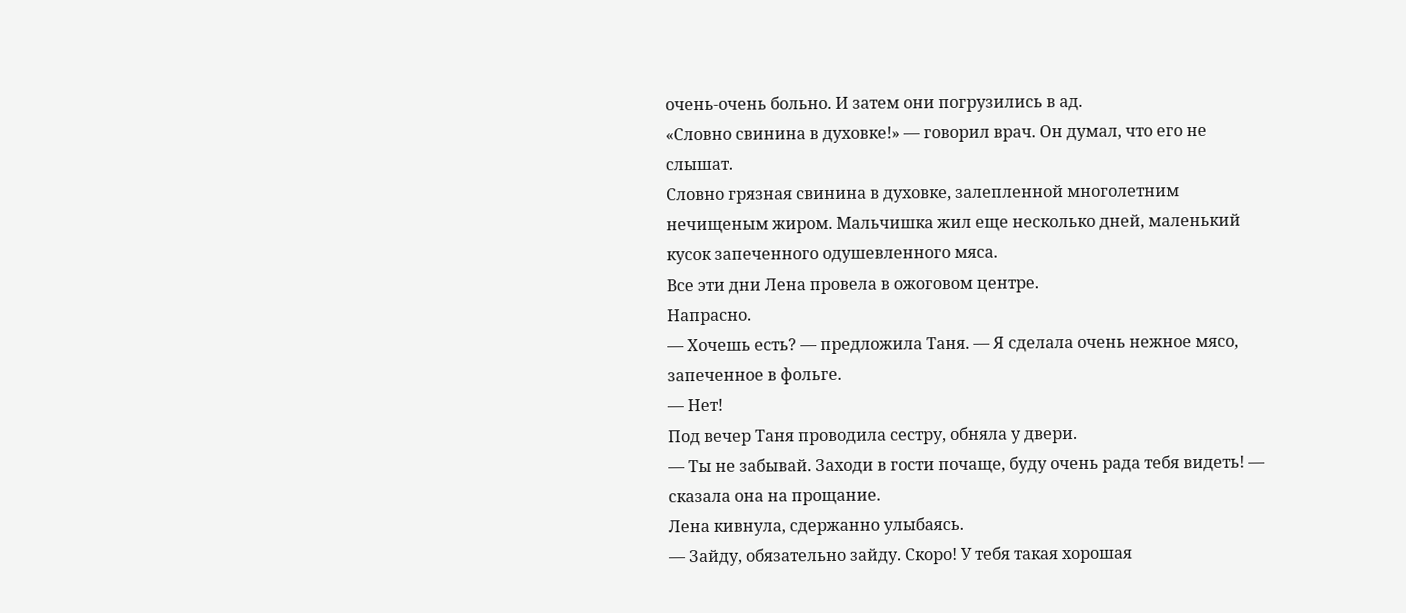очень-очень больно. И затем они погрузились в ад.
«Словно свинина в духовке!» — говорил врач. Он думал, что его не слышат.
Словно грязная свинина в духовке, залепленной многолетним нечищеным жиром. Мальчишка жил еще несколько дней, маленький кусок запеченного одушевленного мяса.
Все эти дни Лена провела в ожоговом центре.
Напрасно.
— Хочешь есть? — предложила Таня. — Я сделала очень нежное мясо, запеченное в фольге.
— Нет!
Под вечер Таня проводила сестру, обняла у двери.
— Ты не забывай. Заходи в гости почаще, буду очень рада тебя видеть! — сказала она на прощание.
Лена кивнула, сдержанно улыбаясь.
— Зайду, обязательно зайду. Скоро! У тебя такая хорошая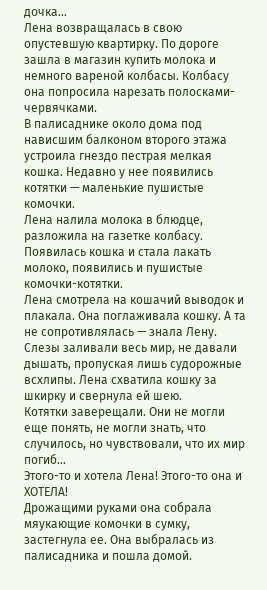дочка…
Лена возвращалась в свою опустевшую квартирку. По дороге зашла в магазин купить молока и немного вареной колбасы. Колбасу она попросила нарезать полосками-червячками.
В палисаднике около дома под нависшим балконом второго этажа устроила гнездо пестрая мелкая кошка. Недавно у нее появились котятки — маленькие пушистые комочки.
Лена налила молока в блюдце, разложила на газетке колбасу.
Появилась кошка и стала лакать молоко, появились и пушистые комочки-котятки.
Лена смотрела на кошачий выводок и плакала. Она поглаживала кошку. А та не сопротивлялась — знала Лену.
Слезы заливали весь мир, не давали дышать, пропуская лишь судорожные всхлипы. Лена схватила кошку за шкирку и свернула ей шею.
Котятки заверещали. Они не могли еще понять, не могли знать, что случилось, но чувствовали, что их мир погиб…
Этого-то и хотела Лена! Этого-то она и ХОТЕЛА!
Дрожащими руками она собрала мяукающие комочки в сумку, застегнула ее. Она выбралась из палисадника и пошла домой.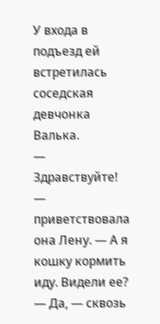У входа в подъезд ей встретилась соседская девчонка Валька.
— Здравствуйте! — приветствовала она Лену. — А я кошку кормить иду. Видели ее?
— Да, — сквозь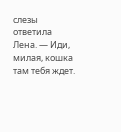слезы ответила Лена. — Иди, милая, кошка там тебя ждет.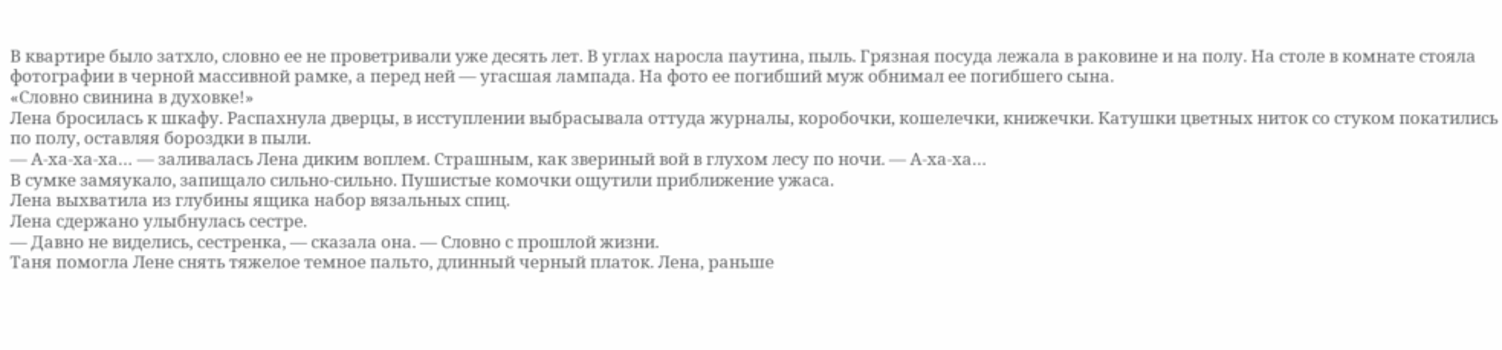В квартире было затхло, словно ее не проветривали уже десять лет. В углах наросла паутина, пыль. Грязная посуда лежала в раковине и на полу. На столе в комнате стояла фотографии в черной массивной рамке, а перед ней — угасшая лампада. На фото ее погибший муж обнимал ее погибшего сына.
«Словно свинина в духовке!»
Лена бросилась к шкафу. Распахнула дверцы, в исступлении выбрасывала оттуда журналы, коробочки, кошелечки, книжечки. Катушки цветных ниток со стуком покатились по полу, оставляя бороздки в пыли.
— А-ха-ха-ха… — заливалась Лена диким воплем. Страшным, как звериный вой в глухом лесу по ночи. — А-ха-ха…
В сумке замяукало, запищало сильно-сильно. Пушистые комочки ощутили приближение ужаса.
Лена выхватила из глубины ящика набор вязальных спиц.
Лена сдержано улыбнулась сестре.
— Давно не виделись, сестренка, — сказала она. — Словно с прошлой жизни.
Таня помогла Лене снять тяжелое темное пальто, длинный черный платок. Лена, раньше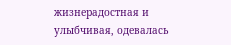жизнерадостная и улыбчивая, одевалась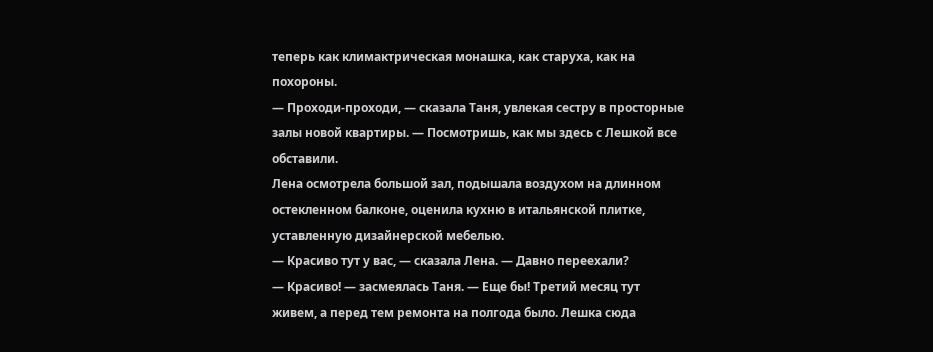теперь как климактрическая монашка, как старуха, как на похороны.
— Проходи-проходи, — сказала Таня, увлекая сестру в просторные залы новой квартиры. — Посмотришь, как мы здесь с Лешкой все обставили.
Лена осмотрела большой зал, подышала воздухом на длинном остекленном балконе, оценила кухню в итальянской плитке, уставленную дизайнерской мебелью.
— Красиво тут у вас, — сказала Лена. — Давно переехали?
— Красиво! — засмеялась Таня. — Еще бы! Третий месяц тут живем, а перед тем ремонта на полгода было. Лешка сюда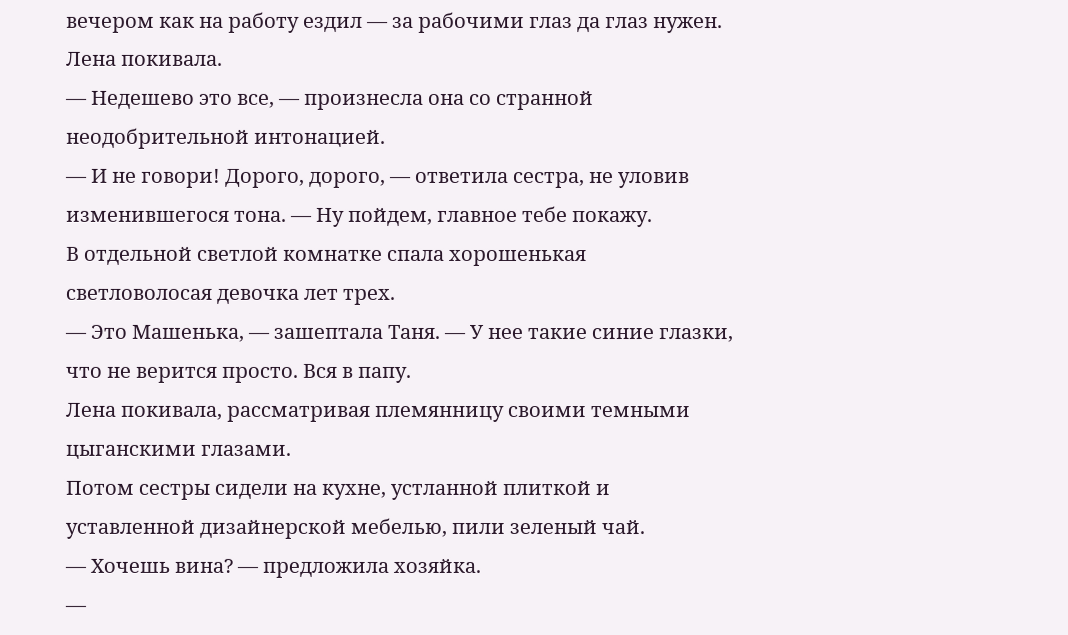вечером как на работу ездил — за рабочими глаз да глаз нужен.
Лена покивала.
— Недешево это все, — произнесла она со странной неодобрительной интонацией.
— И не говори! Дорого, дорого, — ответила сестра, не уловив изменившегося тона. — Ну пойдем, главное тебе покажу.
В отдельной светлой комнатке спала хорошенькая светловолосая девочка лет трех.
— Это Машенька, — зашептала Таня. — У нее такие синие глазки, что не верится просто. Вся в папу.
Лена покивала, рассматривая племянницу своими темными цыганскими глазами.
Потом сестры сидели на кухне, устланной плиткой и уставленной дизайнерской мебелью, пили зеленый чай.
— Хочешь вина? — предложила хозяйка.
—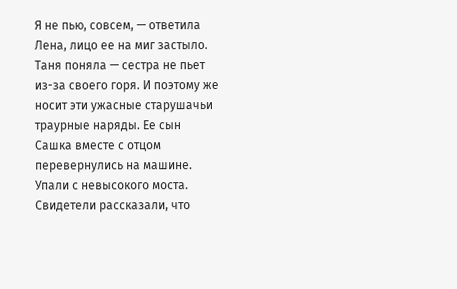Я не пью, совсем, — ответила Лена, лицо ее на миг застыло.
Таня поняла — сестра не пьет из-за своего горя. И поэтому же носит эти ужасные старушачьи траурные наряды. Ее сын Сашка вместе с отцом перевернулись на машине.
Упали с невысокого моста. Свидетели рассказали, что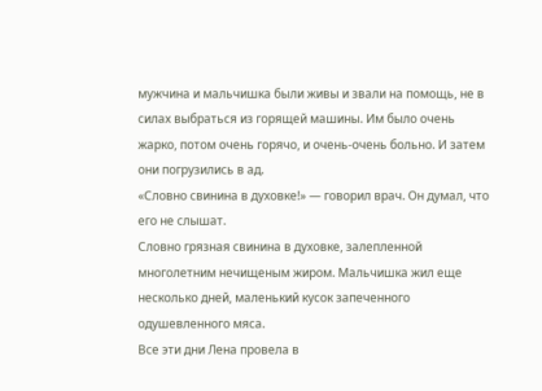мужчина и мальчишка были живы и звали на помощь, не в силах выбраться из горящей машины. Им было очень жарко, потом очень горячо, и очень-очень больно. И затем они погрузились в ад.
«Словно свинина в духовке!» — говорил врач. Он думал, что его не слышат.
Словно грязная свинина в духовке, залепленной многолетним нечищеным жиром. Мальчишка жил еще несколько дней, маленький кусок запеченного одушевленного мяса.
Все эти дни Лена провела в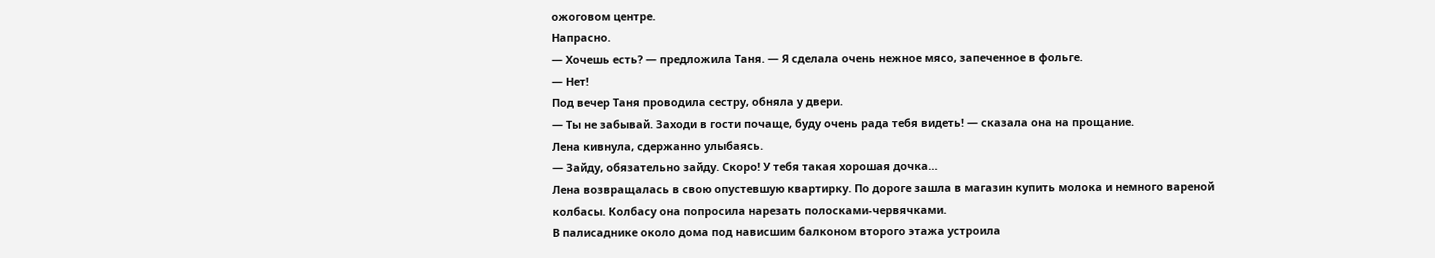ожоговом центре.
Напрасно.
— Хочешь есть? — предложила Таня. — Я сделала очень нежное мясо, запеченное в фольге.
— Нет!
Под вечер Таня проводила сестру, обняла у двери.
— Ты не забывай. Заходи в гости почаще, буду очень рада тебя видеть! — сказала она на прощание.
Лена кивнула, сдержанно улыбаясь.
— Зайду, обязательно зайду. Скоро! У тебя такая хорошая дочка…
Лена возвращалась в свою опустевшую квартирку. По дороге зашла в магазин купить молока и немного вареной колбасы. Колбасу она попросила нарезать полосками-червячками.
В палисаднике около дома под нависшим балконом второго этажа устроила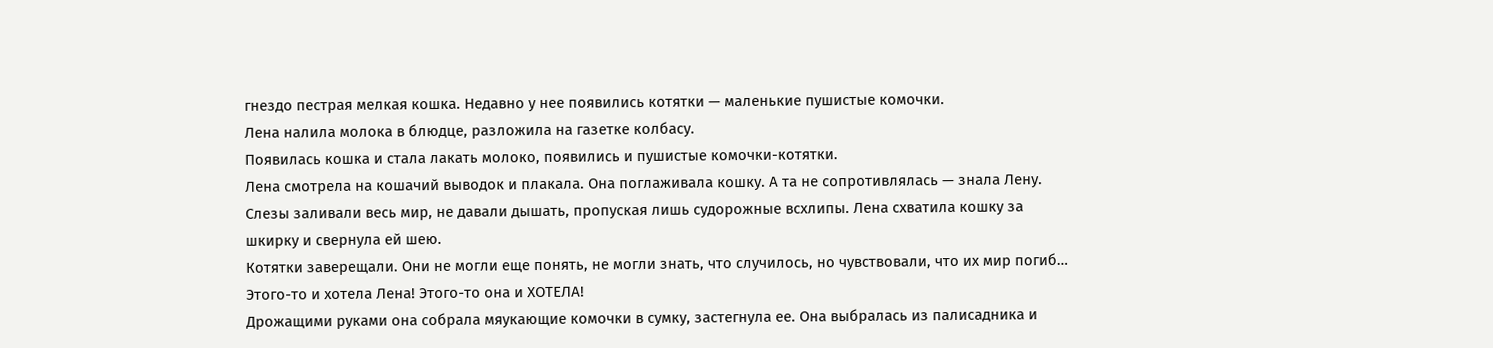гнездо пестрая мелкая кошка. Недавно у нее появились котятки — маленькие пушистые комочки.
Лена налила молока в блюдце, разложила на газетке колбасу.
Появилась кошка и стала лакать молоко, появились и пушистые комочки-котятки.
Лена смотрела на кошачий выводок и плакала. Она поглаживала кошку. А та не сопротивлялась — знала Лену.
Слезы заливали весь мир, не давали дышать, пропуская лишь судорожные всхлипы. Лена схватила кошку за шкирку и свернула ей шею.
Котятки заверещали. Они не могли еще понять, не могли знать, что случилось, но чувствовали, что их мир погиб…
Этого-то и хотела Лена! Этого-то она и ХОТЕЛА!
Дрожащими руками она собрала мяукающие комочки в сумку, застегнула ее. Она выбралась из палисадника и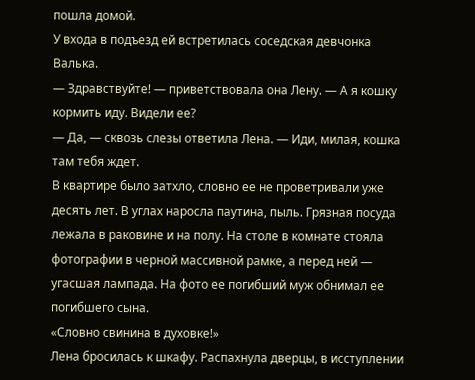пошла домой.
У входа в подъезд ей встретилась соседская девчонка Валька.
— Здравствуйте! — приветствовала она Лену. — А я кошку кормить иду. Видели ее?
— Да, — сквозь слезы ответила Лена. — Иди, милая, кошка там тебя ждет.
В квартире было затхло, словно ее не проветривали уже десять лет. В углах наросла паутина, пыль. Грязная посуда лежала в раковине и на полу. На столе в комнате стояла фотографии в черной массивной рамке, а перед ней — угасшая лампада. На фото ее погибший муж обнимал ее погибшего сына.
«Словно свинина в духовке!»
Лена бросилась к шкафу. Распахнула дверцы, в исступлении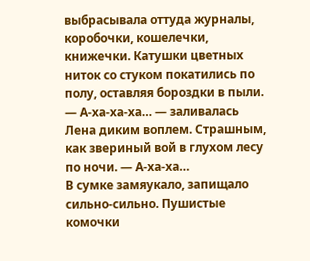выбрасывала оттуда журналы, коробочки, кошелечки, книжечки. Катушки цветных ниток со стуком покатились по полу, оставляя бороздки в пыли.
— А-ха-ха-ха… — заливалась Лена диким воплем. Страшным, как звериный вой в глухом лесу по ночи. — А-ха-ха…
В сумке замяукало, запищало сильно-сильно. Пушистые комочки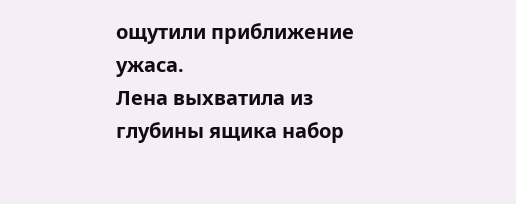ощутили приближение ужаса.
Лена выхватила из глубины ящика набор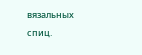вязальных спиц.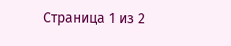Страница 1 из 2